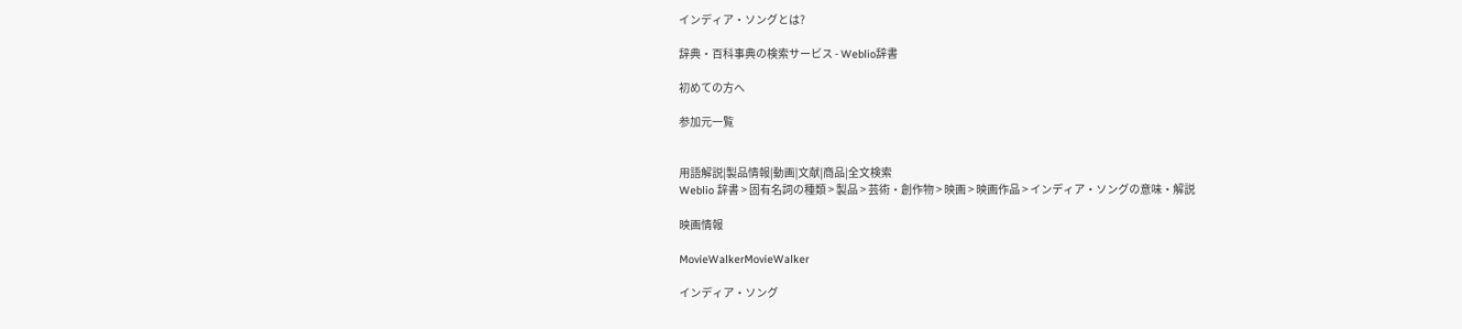インディア・ソングとは?

辞典・百科事典の検索サービス - Weblio辞書

初めての方へ

参加元一覧


用語解説|製品情報|動画|文献|商品|全文検索
Weblio 辞書 > 固有名詞の種類 > 製品 > 芸術・創作物 > 映画 > 映画作品 > インディア・ソングの意味・解説

映画情報

MovieWalkerMovieWalker

インディア・ソング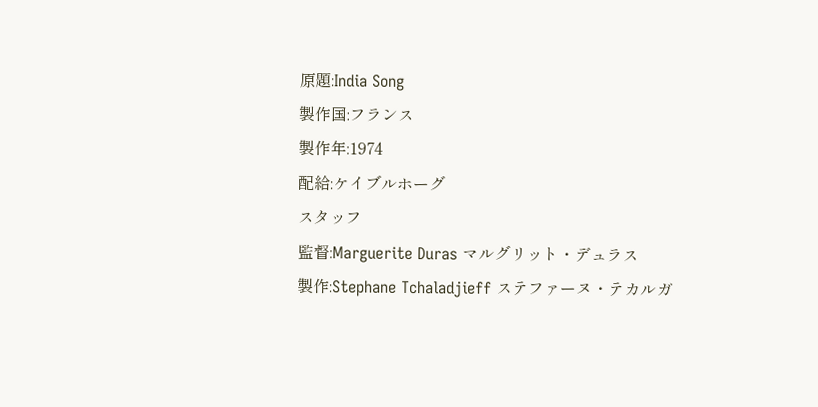原題:India Song
製作国:フランス
製作年:1974
配給:ケイブルホーグ
スタッフ
監督:Marguerite Duras マルグリット・デュラス
製作:Stephane Tchaladjieff ステファーヌ・テカルガ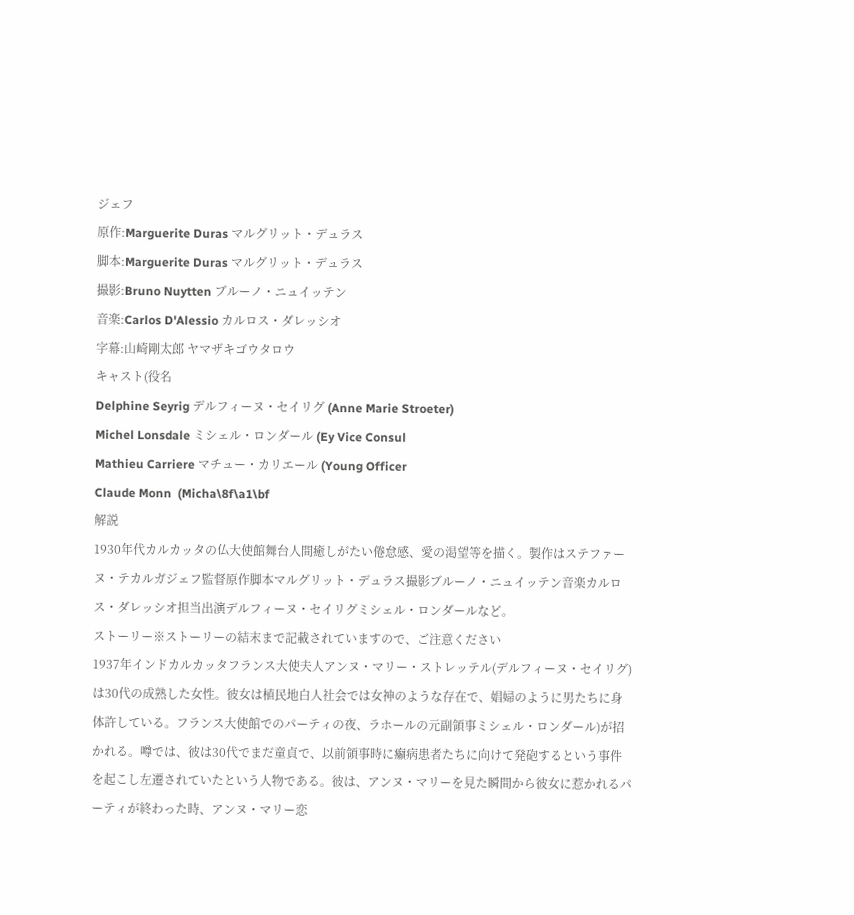ジェフ
原作:Marguerite Duras マルグリット・デュラス
脚本:Marguerite Duras マルグリット・デュラス
撮影:Bruno Nuytten ブルーノ・ニュイッテン
音楽:Carlos D'Alessio カルロス・ダレッシオ
字幕:山崎剛太郎 ヤマザキゴウタロウ
キャスト(役名
Delphine Seyrig デルフィーヌ・セイリグ (Anne Marie Stroeter)
Michel Lonsdale ミシェル・ロンダール (Ey Vice Consul
Mathieu Carriere マチュー・カリエール (Young Officer
Claude Monn  (Micha\8f\a1\bf
解説
1930年代カルカッタの仏大使館舞台人間癒しがたい倦怠感、愛の渇望等を描く。製作はステファーヌ・テカルガジェフ監督原作脚本マルグリット・デュラス撮影ブルーノ・ニュイッテン音楽カルロス・ダレッシオ担当出演デルフィーヌ・セイリグミシェル・ロンダールなど。
ストーリー※ストーリーの結末まで記載されていますので、ご注意ください
1937年インドカルカッタフランス大使夫人アンヌ・マリー・ストレッテル(デルフィーヌ・セイリグ)は30代の成熟した女性。彼女は植民地白人社会では女神のような存在で、娼婦のように男たちに身体許している。フランス大使館でのパーティの夜、ラホールの元副領事ミシェル・ロンダール)が招かれる。噂では、彼は30代でまだ童貞で、以前領事時に癩病患者たちに向けて発砲するという事件を起こし左遷されていたという人物である。彼は、アンヌ・マリーを見た瞬間から彼女に惹かれるパーティが終わった時、アンヌ・マリー恋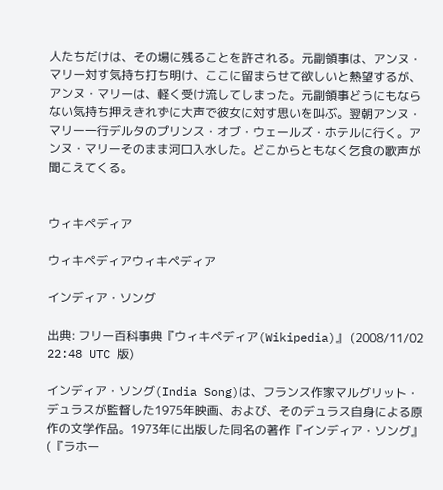人たちだけは、その場に残ることを許される。元副領事は、アンヌ・マリー対す気持ち打ち明け、ここに留まらせて欲しいと熱望するが、アンヌ・マリーは、軽く受け流してしまった。元副領事どうにもならない気持ち押えきれずに大声で彼女に対す思いを叫ぶ。翌朝アンヌ・マリー一行デルタのプリンス・オブ・ウェールズ・ホテルに行く。アンヌ・マリーそのまま河口入水した。どこからともなく乞食の歌声が聞こえてくる。


ウィキペディア

ウィキペディアウィキペディア

インディア・ソング

出典: フリー百科事典『ウィキペディア(Wikipedia)』 (2008/11/02 22:48 UTC 版)

インディア・ソング(India Song)は、フランス作家マルグリット・デュラスが監督した1975年映画、および、そのデュラス自身による原作の文学作品。1973年に出版した同名の著作『インディア・ソング』(『ラホー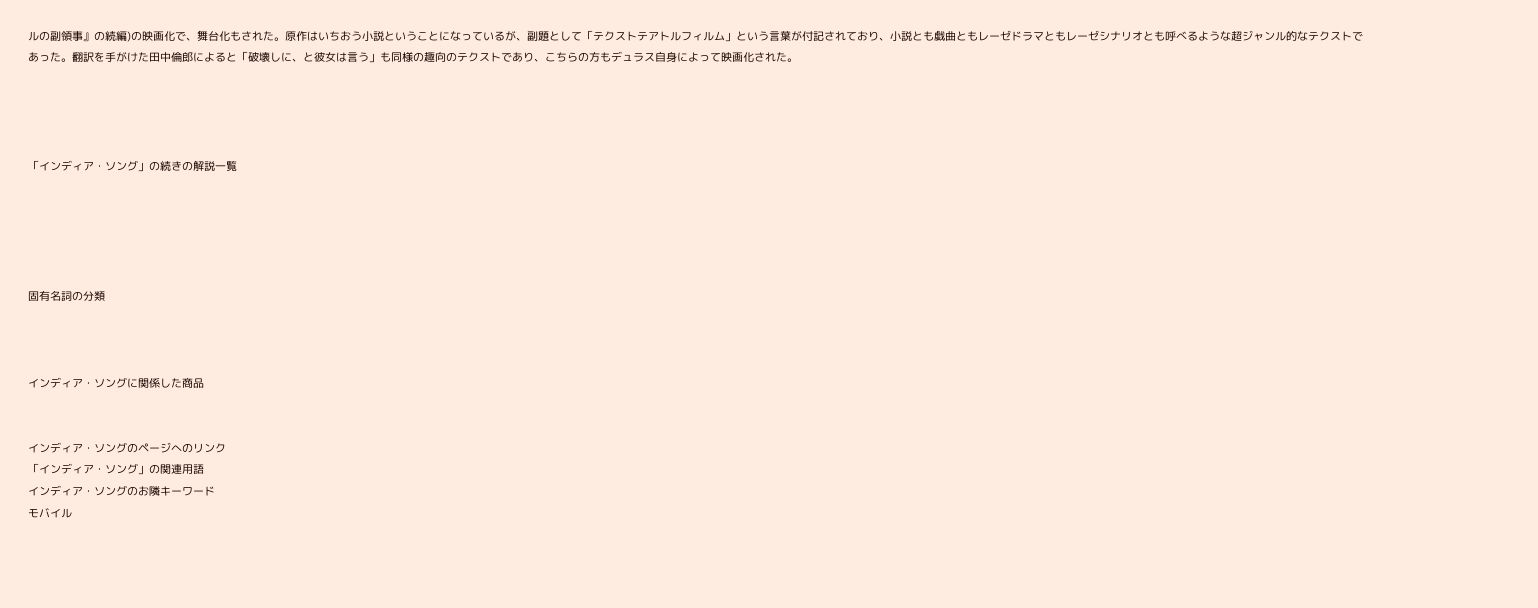ルの副領事』の続編)の映画化で、舞台化もされた。原作はいちおう小説ということになっているが、副題として「テクストテアトルフィルム」という言葉が付記されており、小説とも戯曲ともレーゼドラマともレーゼシナリオとも呼べるような超ジャンル的なテクストであった。翻訳を手がけた田中倫郎によると「破壊しに、と彼女は言う」も同様の趣向のテクストであり、こちらの方もデュラス自身によって映画化された。




「インディア・ソング」の続きの解説一覧





固有名詞の分類



インディア・ソングに関係した商品


インディア・ソングのページへのリンク
「インディア・ソング」の関連用語
インディア・ソングのお隣キーワード
モバイル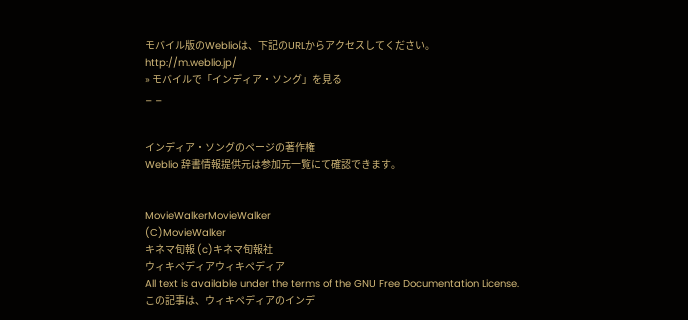モバイル版のWeblioは、下記のURLからアクセスしてください。
http://m.weblio.jp/
» モバイルで「インディア・ソング」を見る
_ _


インディア・ソングのページの著作権
Weblio 辞書情報提供元は参加元一覧にて確認できます。


MovieWalkerMovieWalker
(C)MovieWalker
キネマ旬報 (c)キネマ旬報社
ウィキペディアウィキペディア
All text is available under the terms of the GNU Free Documentation License.
この記事は、ウィキペディアのインデ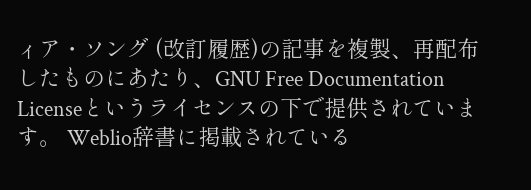ィア・ソング (改訂履歴)の記事を複製、再配布したものにあたり、GNU Free Documentation Licenseというライセンスの下で提供されています。 Weblio辞書に掲載されている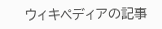ウィキペディアの記事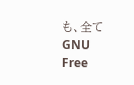も、全てGNU Free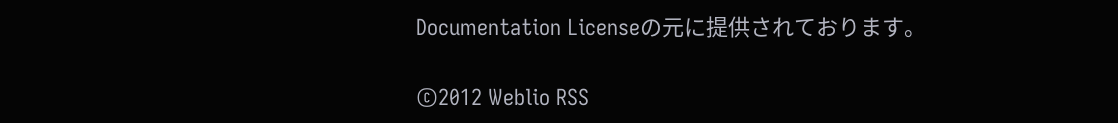Documentation Licenseの元に提供されております。

©2012 Weblio RSS